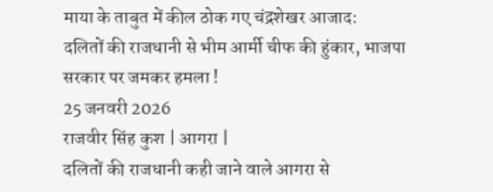माया के ताबुत में कील ठोक गए चंद्रशेखर आजाद:
दलितों की राजधानी से भीम आर्मी चीफ की हुंकार, भाजपा सरकार पर जमकर हमला !
25 जनवरी 2026
राजवीर सिंह कुश | आगरा |
दलितों की राजधानी कही जाने वाले आगरा से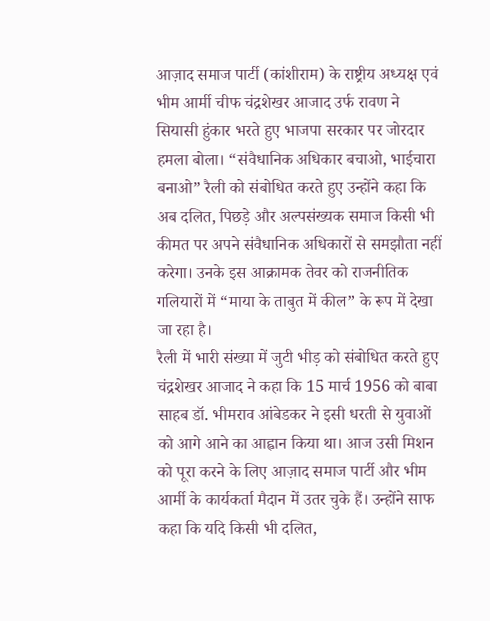आज़ाद समाज पार्टी (कांशीराम) के राष्ट्रीय अध्यक्ष एवं भीम आर्मी चीफ चंद्रशेखर आजाद उर्फ रावण ने सियासी हुंकार भरते हुए भाजपा सरकार पर जोरदार हमला बोला। “संवैधानिक अधिकार बचाओ, भाईचारा बनाओ” रैली को संबोधित करते हुए उन्होंने कहा कि अब दलित, पिछड़े और अल्पसंख्यक समाज किसी भी कीमत पर अपने संवैधानिक अधिकारों से समझौता नहीं करेगा। उनके इस आक्रामक तेवर को राजनीतिक गलियारों में “माया के ताबुत में कील” के रूप में देखा जा रहा है।
रैली में भारी संख्या में जुटी भीड़ को संबोधित करते हुए चंद्रशेखर आजाद ने कहा कि 15 मार्च 1956 को बाबा साहब डॉ. भीमराव आंबेडकर ने इसी धरती से युवाओं को आगे आने का आह्वान किया था। आज उसी मिशन को पूरा करने के लिए आज़ाद समाज पार्टी और भीम आर्मी के कार्यकर्ता मैदान में उतर चुके हैं। उन्होंने साफ कहा कि यदि किसी भी दलित,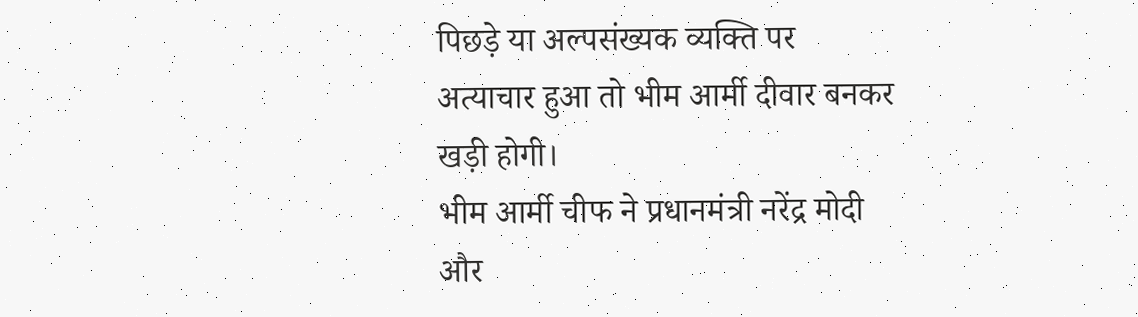पिछड़े या अल्पसंख्यक व्यक्ति पर अत्याचार हुआ तो भीम आर्मी दीवार बनकर खड़ी होगी।
भीम आर्मी चीफ ने प्रधानमंत्री नरेंद्र मोदी और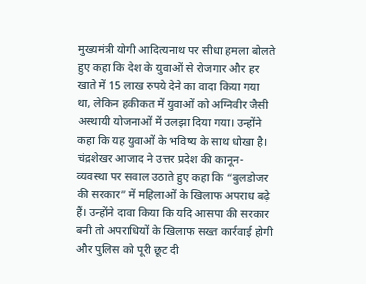मुख्यमंत्री योगी आदित्यनाथ पर सीधा हमला बोलते हुए कहा कि देश के युवाओं से रोजगार और हर खाते में 15 लाख रुपये देने का वादा किया गया था, लेकिन हकीकत में युवाओं को अग्निवीर जैसी अस्थायी योजनाओं में उलझा दिया गया। उन्होंने कहा कि यह युवाओं के भविष्य के साथ धोखा है।
चंद्रशेखर आजाद ने उत्तर प्रदेश की कानून-व्यवस्था पर सवाल उठाते हुए कहा कि “बुलडोजर की सरकार” में महिलाओं के खिलाफ अपराध बढ़े हैं। उन्होंने दावा किया कि यदि आसपा की सरकार बनी तो अपराधियों के खिलाफ सख्त कार्रवाई होगी और पुलिस को पूरी छूट दी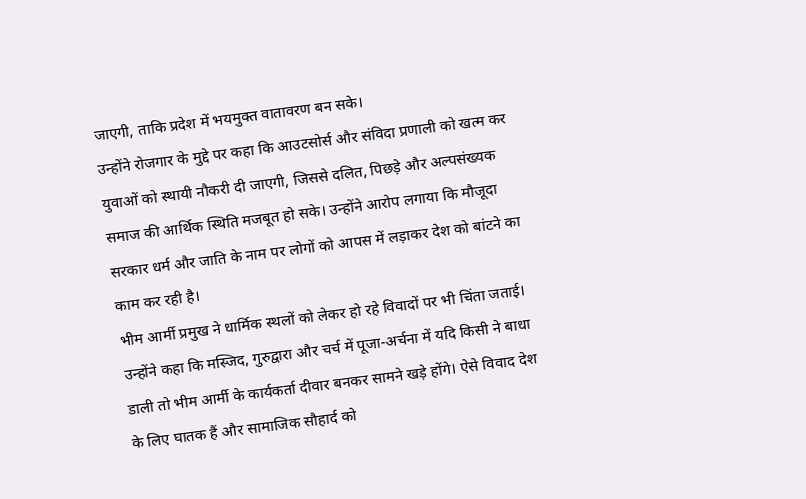जाएगी, ताकि प्रदेश में भयमुक्त वातावरण बन सके।
उन्होंने रोजगार के मुद्दे पर कहा कि आउटसोर्स और संविदा प्रणाली को खत्म कर युवाओं को स्थायी नौकरी दी जाएगी, जिससे दलित, पिछड़े और अल्पसंख्यक समाज की आर्थिक स्थिति मजबूत हो सके। उन्होंने आरोप लगाया कि मौजूदा सरकार धर्म और जाति के नाम पर लोगों को आपस में लड़ाकर देश को बांटने का काम कर रही है।
भीम आर्मी प्रमुख ने धार्मिक स्थलों को लेकर हो रहे विवादों पर भी चिंता जताई। उन्होंने कहा कि मस्जिद, गुरुद्वारा और चर्च में पूजा-अर्चना में यदि किसी ने बाधा डाली तो भीम आर्मी के कार्यकर्ता दीवार बनकर सामने खड़े होंगे। ऐसे विवाद देश के लिए घातक हैं और सामाजिक सौहार्द को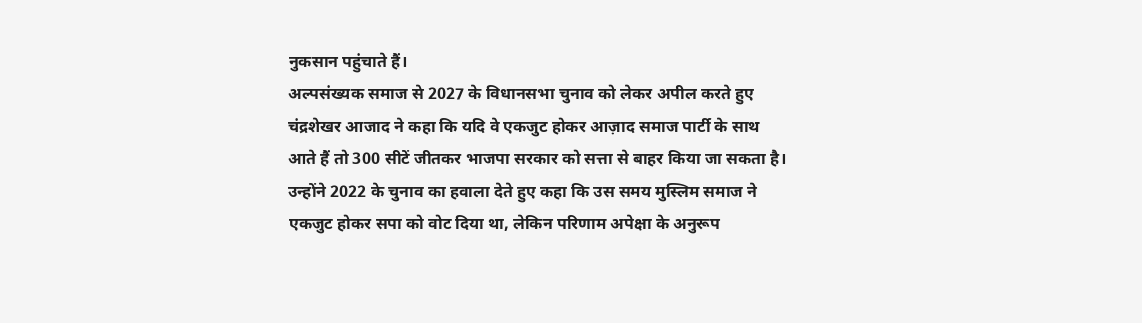नुकसान पहुंचाते हैं।
अल्पसंख्यक समाज से 2027 के विधानसभा चुनाव को लेकर अपील करते हुए चंद्रशेखर आजाद ने कहा कि यदि वे एकजुट होकर आज़ाद समाज पार्टी के साथ आते हैं तो 300 सीटें जीतकर भाजपा सरकार को सत्ता से बाहर किया जा सकता है। उन्होंने 2022 के चुनाव का हवाला देते हुए कहा कि उस समय मुस्लिम समाज ने एकजुट होकर सपा को वोट दिया था, लेकिन परिणाम अपेक्षा के अनुरूप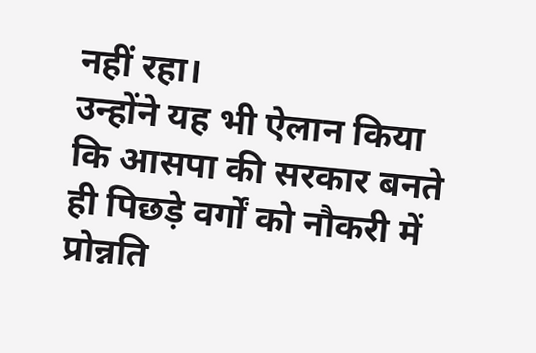नहीं रहा।
उन्होंने यह भी ऐलान किया कि आसपा की सरकार बनते ही पिछड़े वर्गों को नौकरी में प्रोन्नति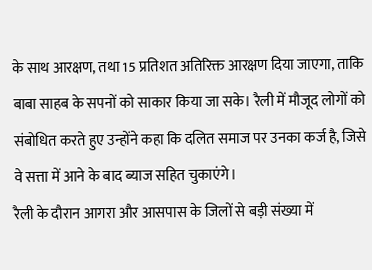के साथ आरक्षण, तथा 15 प्रतिशत अतिरिक्त आरक्षण दिया जाएगा, ताकि बाबा साहब के सपनों को साकार किया जा सके। रैली में मौजूद लोगों को संबोधित करते हुए उन्होंने कहा कि दलित समाज पर उनका कर्ज है, जिसे वे सत्ता में आने के बाद ब्याज सहित चुकाएंगे।
रैली के दौरान आगरा और आसपास के जिलों से बड़ी संख्या में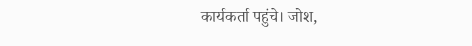कार्यकर्ता पहुंचे। जोश,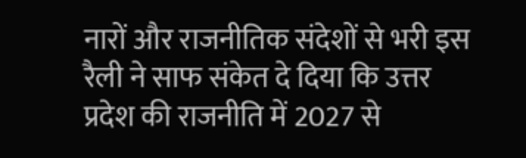नारों और राजनीतिक संदेशों से भरी इस रैली ने साफ संकेत दे दिया कि उत्तर प्रदेश की राजनीति में 2027 से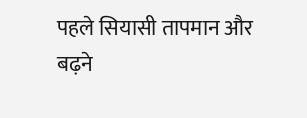पहले सियासी तापमान और बढ़ने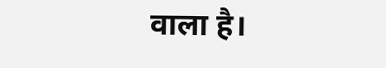वाला है।